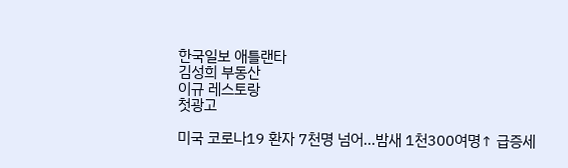한국일보 애틀랜타
김성희 부동산
이규 레스토랑
첫광고

미국 코로나19 환자 7천명 넘어…밤새 1천300여명↑ 급증세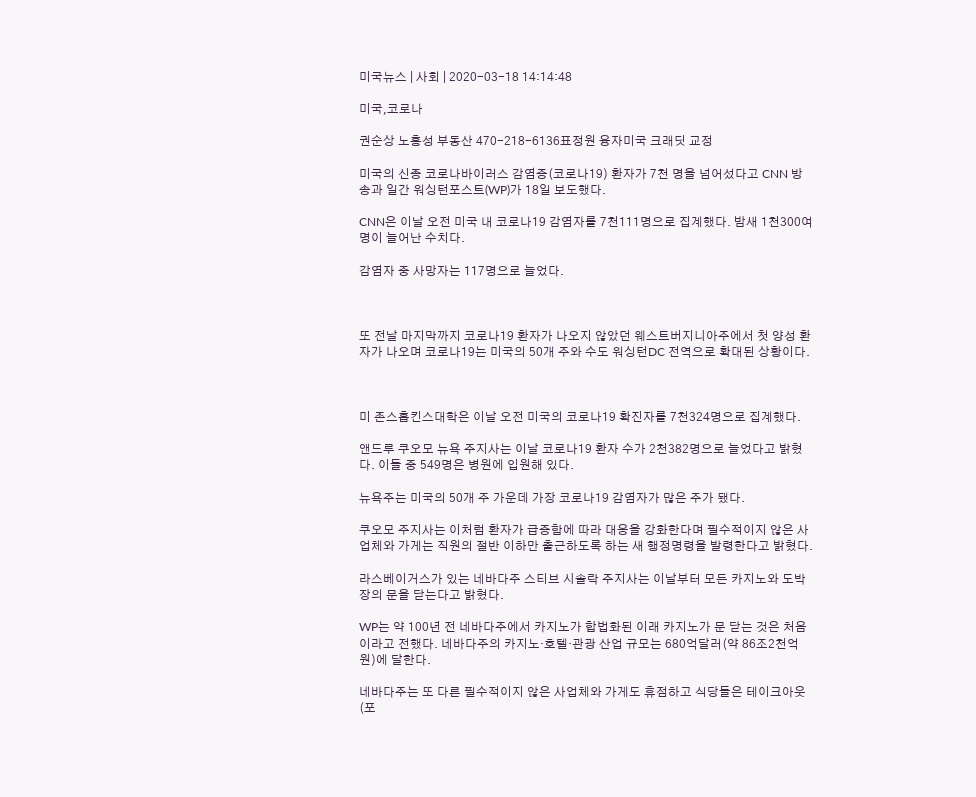미국뉴스 | 사회 | 2020-03-18 14:14:48

미국,코로나

권순상 노흥성 부동산 470-218-6136표정원 융자미국 크래딧 교정

미국의 신종 코로나바이러스 감염증(코로나19) 환자가 7천 명을 넘어섰다고 CNN 방송과 일간 워싱턴포스트(WP)가 18일 보도했다.

CNN은 이날 오전 미국 내 코로나19 감염자를 7천111명으로 집계했다. 밤새 1천300여 명이 늘어난 수치다.

감염자 중 사망자는 117명으로 늘었다.



또 전날 마지막까지 코로나19 환자가 나오지 않았던 웨스트버지니아주에서 첫 양성 환자가 나오며 코로나19는 미국의 50개 주와 수도 워싱턴DC 전역으로 확대된 상황이다.



미 존스홉킨스대학은 이날 오전 미국의 코로나19 확진자를 7천324명으로 집계했다.

앤드루 쿠오모 뉴욕 주지사는 이날 코로나19 환자 수가 2천382명으로 늘었다고 밝혔다. 이들 중 549명은 병원에 입원해 있다.

뉴욕주는 미국의 50개 주 가운데 가장 코로나19 감염자가 많은 주가 됐다.

쿠오모 주지사는 이처럼 환자가 급증함에 따라 대응을 강화한다며 필수적이지 않은 사업체와 가게는 직원의 절반 이하만 출근하도록 하는 새 행정명령을 발령한다고 밝혔다.

라스베이거스가 있는 네바다주 스티브 시솔락 주지사는 이날부터 모든 카지노와 도박장의 문을 닫는다고 밝혔다.

WP는 약 100년 전 네바다주에서 카지노가 합법화된 이래 카지노가 문 닫는 것은 처음이라고 전했다. 네바다주의 카지노·호텔·관광 산업 규모는 680억달러(약 86조2천억원)에 달한다.

네바다주는 또 다른 필수적이지 않은 사업체와 가게도 휴점하고 식당들은 테이크아웃(포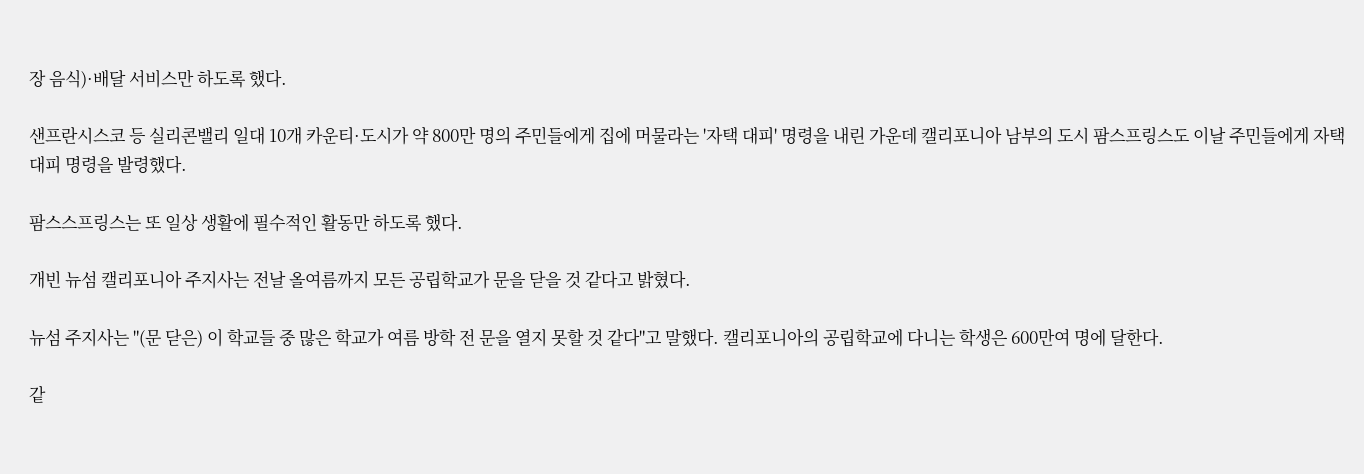장 음식)·배달 서비스만 하도록 했다.

샌프란시스코 등 실리콘밸리 일대 10개 카운티·도시가 약 800만 명의 주민들에게 집에 머물라는 '자택 대피' 명령을 내린 가운데 캘리포니아 남부의 도시 팜스프링스도 이날 주민들에게 자택 대피 명령을 발령했다.

팜스스프링스는 또 일상 생활에 필수적인 활동만 하도록 했다.

개빈 뉴섬 캘리포니아 주지사는 전날 올여름까지 모든 공립학교가 문을 닫을 것 같다고 밝혔다.

뉴섬 주지사는 "(문 닫은) 이 학교들 중 많은 학교가 여름 방학 전 문을 열지 못할 것 같다"고 말했다. 캘리포니아의 공립학교에 다니는 학생은 600만여 명에 달한다.

같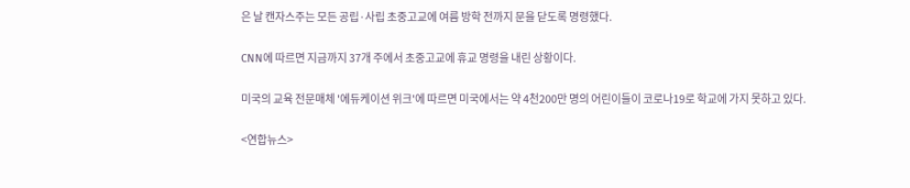은 날 캔자스주는 모든 공립·사립 초중고교에 여름 방학 전까지 문을 닫도록 명령했다.

CNN에 따르면 지금까지 37개 주에서 초중고교에 휴교 명령을 내린 상황이다.

미국의 교육 전문매체 '에듀케이션 위크'에 따르면 미국에서는 약 4천200만 명의 어린이들이 코로나19로 학교에 가지 못하고 있다.

<연합뉴스>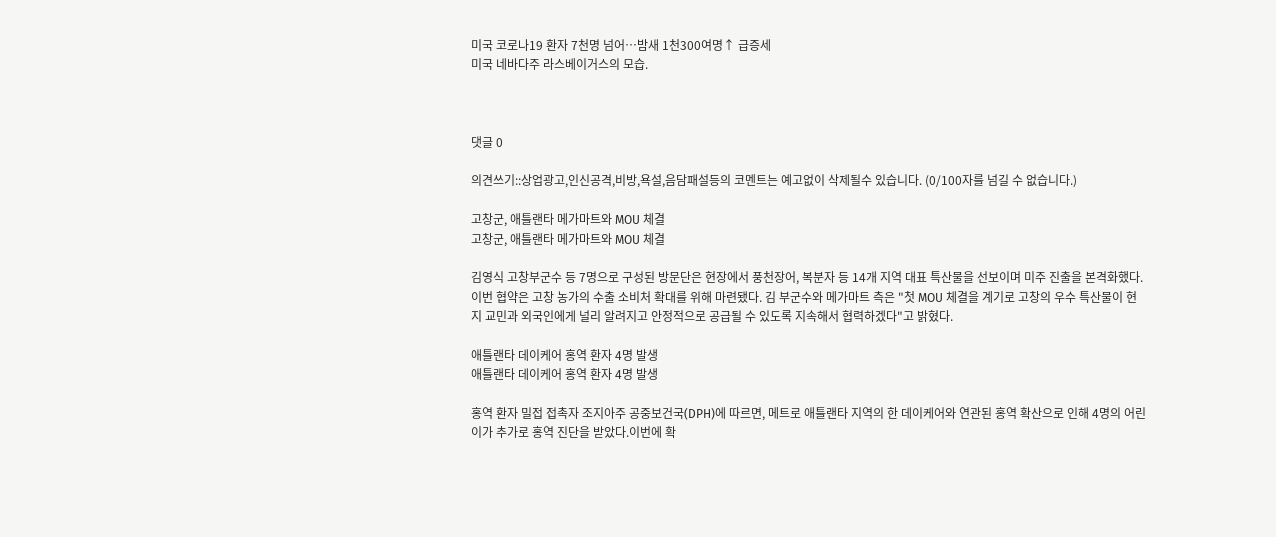미국 코로나19 환자 7천명 넘어…밤새 1천300여명↑ 급증세
미국 네바다주 라스베이거스의 모습.



댓글 0

의견쓰기::상업광고,인신공격,비방,욕설,음담패설등의 코멘트는 예고없이 삭제될수 있습니다. (0/100자를 넘길 수 없습니다.)

고창군, 애틀랜타 메가마트와 MOU 체결
고창군, 애틀랜타 메가마트와 MOU 체결

김영식 고창부군수 등 7명으로 구성된 방문단은 현장에서 풍천장어, 복분자 등 14개 지역 대표 특산물을 선보이며 미주 진출을 본격화했다. 이번 협약은 고창 농가의 수출 소비처 확대를 위해 마련됐다. 김 부군수와 메가마트 측은 "첫 MOU 체결을 계기로 고창의 우수 특산물이 현지 교민과 외국인에게 널리 알려지고 안정적으로 공급될 수 있도록 지속해서 협력하겠다"고 밝혔다.

애틀랜타 데이케어 홍역 환자 4명 발생
애틀랜타 데이케어 홍역 환자 4명 발생

홍역 환자 밀접 접촉자 조지아주 공중보건국(DPH)에 따르면, 메트로 애틀랜타 지역의 한 데이케어와 연관된 홍역 확산으로 인해 4명의 어린이가 추가로 홍역 진단을 받았다.이번에 확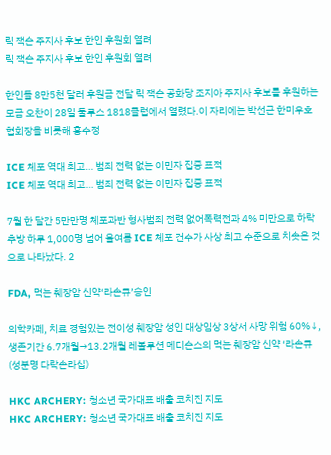릭 잭슨 주지사 후보 한인 후원회 열려
릭 잭슨 주지사 후보 한인 후원회 열려

한인들 8만5천 달러 후원금 전달 릭 잭슨 공화당 조지아 주지사 후보를 후원하는 모금 오찬이 28일 둘루스 1818클럽에서 열렸다.이 자리에는 박선근 한미우호협회장을 비롯해 홍수정

ICE 체포 역대 최고… 범죄 전력 없는 이민자 집중 표적
ICE 체포 역대 최고… 범죄 전력 없는 이민자 집중 표적

7월 한 달간 5만만명 체포과반 형사범죄 전력 없어폭력전과 4% 미만으로 하락추방 하루 1,000명 넘어 올여름 ICE 체포 건수가 사상 최고 수준으로 치솟은 것으로 나타났다. 2

FDA, 먹는 췌장암 신약‘라손큐’승인

의학카페, 치료 경험있는 전이성 췌장암 성인 대상임상 3상서 사망 위험 60%↓, 생존기간 6.7개월→13.2개월 레볼루션 메디슨스의 먹는 췌장암 신약 ‘라손큐(성분명 다락손라십)

HKC ARCHERY: 청소년 국가대표 배출 코치진 지도
HKC ARCHERY: 청소년 국가대표 배출 코치진 지도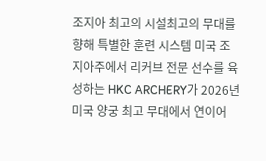조지아 최고의 시설최고의 무대를 향해 특별한 훈련 시스템 미국 조지아주에서 리커브 전문 선수를 육성하는 HKC ARCHERY가 2026년 미국 양궁 최고 무대에서 연이어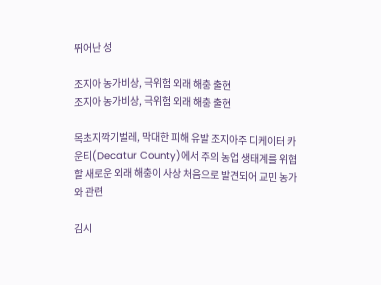뛰어난 성

조지아 농가비상, 극위험 외래 해충 출현
조지아 농가비상, 극위험 외래 해충 출현

목초지깍기벌레, 막대한 피해 유발 조지아주 디케이터 카운티(Decatur County)에서 주의 농업 생태계를 위협할 새로운 외래 해충이 사상 처음으로 발견되어 교민 농가와 관련

김시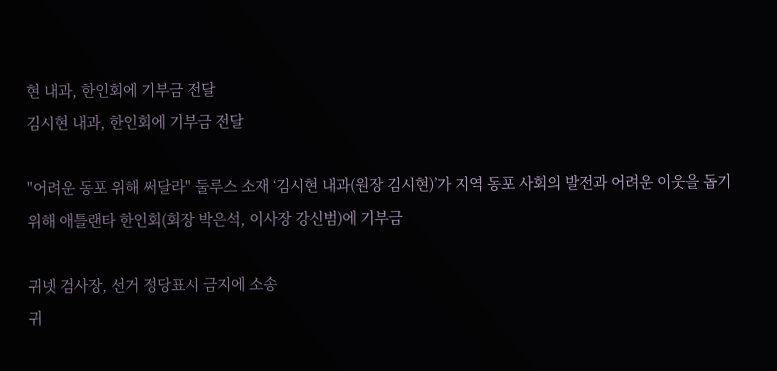현 내과, 한인회에 기부금 전달
김시현 내과, 한인회에 기부금 전달

"어려운 동포 위해 써달라" 둘루스 소재 ‘김시현 내과(원장 김시현)’가 지역 동포 사회의 발전과 어려운 이웃을 돕기 위해 애틀랜타 한인회(회장 박은석, 이사장 강신범)에 기부금

귀넷 검사장, 선거 정당표시 금지에 소송
귀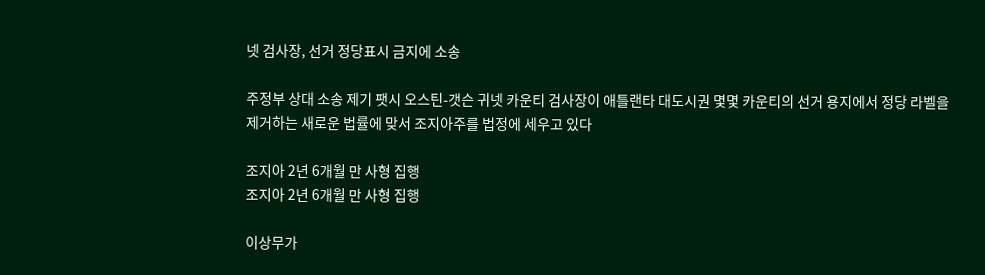넷 검사장, 선거 정당표시 금지에 소송

주정부 상대 소송 제기 팻시 오스틴-갯슨 귀넷 카운티 검사장이 애틀랜타 대도시권 몇몇 카운티의 선거 용지에서 정당 라벨을 제거하는 새로운 법률에 맞서 조지아주를 법정에 세우고 있다

조지아 2년 6개월 만 사형 집행
조지아 2년 6개월 만 사형 집행

이상무가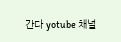간다 yotube 채널